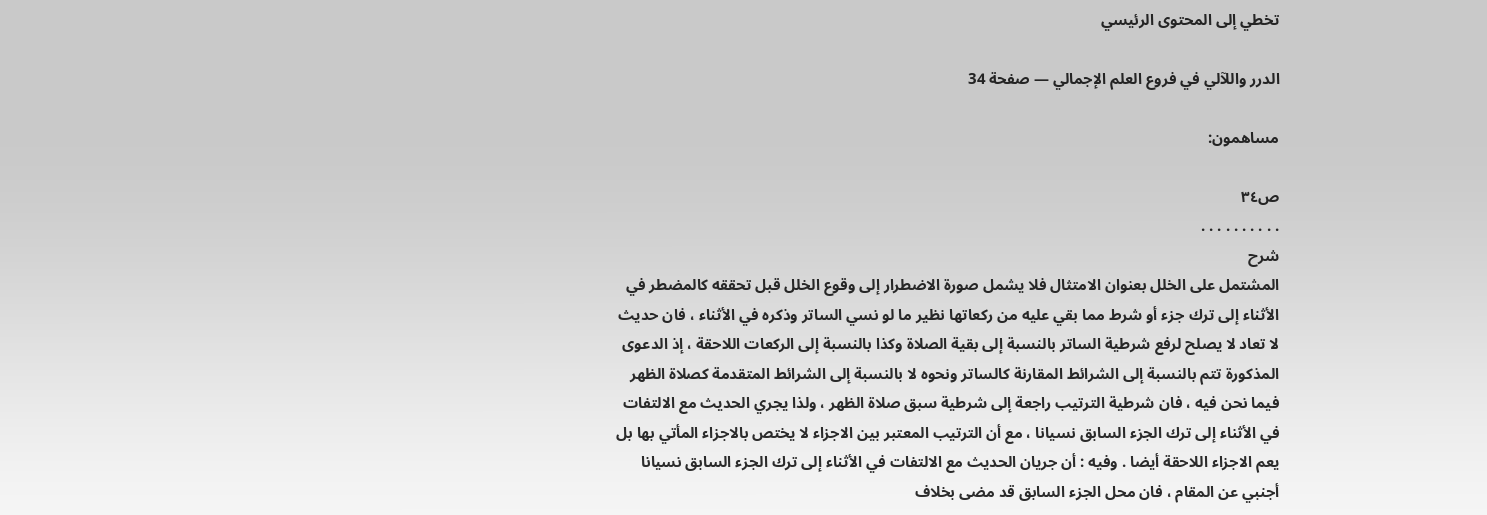تخطي إلى المحتوى الرئيسي

الدرر واللآلي في فروع العلم الإجمالي — صفحة 34

مساهمون:

ص٣٤
. . . . . . . . . .
شرح
المشتمل على الخلل بعنوان الامتثال فلا يشمل صورة الاضطرار إلى وقوع الخلل قبل تحققه كالمضطر في الأثناء إلى ترك جزء أو شرط مما بقي عليه من ركعاتها نظير ما لو نسي الساتر وذكره في الأثناء ، فان حديث لا تعاد لا يصلح لرفع شرطية الساتر بالنسبة إلى بقية الصلاة وكذا بالنسبة إلى الركعات اللاحقة ، إذ الدعوى المذكورة تتم بالنسبة إلى الشرائط المقارنة كالساتر ونحوه لا بالنسبة إلى الشرائط المتقدمة كصلاة الظهر فيما نحن فيه ، فان شرطية الترتيب راجعة إلى شرطية سبق صلاة الظهر ، ولذا يجري الحديث مع الالتفات في الأثناء إلى ترك الجزء السابق نسيانا ، مع أن الترتيب المعتبر بين الاجزاء لا يختص بالاجزاء المأتي بها بل يعم الاجزاء اللاحقة أيضا . وفيه : أن جريان الحديث مع الالتفات في الأثناء إلى ترك الجزء السابق نسيانا أجنبي عن المقام ، فان محل الجزء السابق قد مضى بخلاف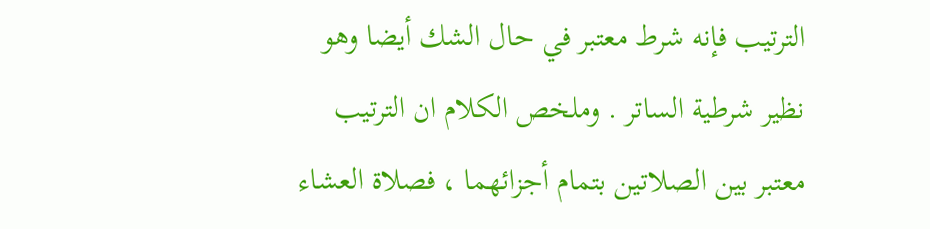الترتيب فإنه شرط معتبر في حال الشك أيضا وهو نظير شرطية الساتر . وملخص الكلام ان الترتيب معتبر بين الصلاتين بتمام أجزائهما ، فصلاة العشاء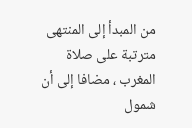من المبدأ إلى المنتهى مترتبة على صلاة المغرب ، مضافا إلى أن شمول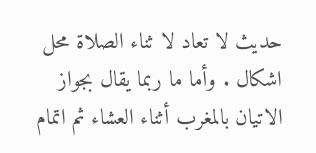حديث لا تعاد لا ثناء الصلاة محل اشكال . وأما ما ربما يقال بجواز الاتيان بالمغرب أثناء العشاء ثم اتمام